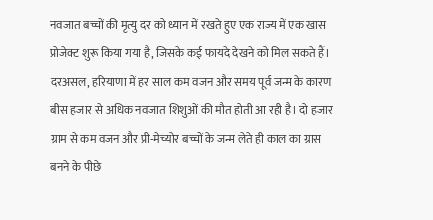नवजात बच्चों की मृत्यु दर को ध्यान में रखते हुए एक राज्य में एक खास प्रोजेक्ट शुरू किया गया है, जिसके कई फायदे देखने को मिल सकते हैं। दरअसल, हरियाणा में हर साल कम वजन और समय पूर्व जन्म के कारण बीस हजार से अधिक नवजात शिशुओं की मौत होती आ रही है। दो हजार ग्राम से कम वजन और प्री-मेच्योर बच्चों के जन्म लेते ही काल का ग्रास बनने के पीछे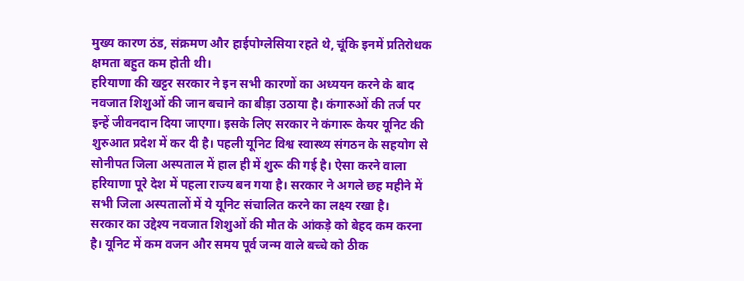मुख्य कारण ठंड, संक्रमण और हाईपोग्लेसिया रहते थे, चूंकि इनमें प्रतिरोधक क्षमता बहुत कम होती थी।
हरियाणा की खट्टर सरकार ने इन सभी कारणों का अध्ययन करने के बाद नवजात शिशुओं की जान बचाने का बीड़ा उठाया है। कंगारुओं की तर्ज पर इन्हें जीवनदान दिया जाएगा। इसके लिए सरकार ने कंगारू केयर यूनिट की शुरुआत प्रदेश में कर दी है। पहली यूनिट विश्व स्वास्थ्य संगठन के सहयोग से सोनीपत जिला अस्पताल में हाल ही में शुरू की गई है। ऐसा करने वाला हरियाणा पूरे देश में पहला राज्य बन गया है। सरकार ने अगले छह महीने में सभी जिला अस्पतालों में ये यूनिट संचालित करने का लक्ष्य रखा है।
सरकार का उद्देश्य नवजात शिशुओं की मौत के आंकड़े को बेहद कम करना है। यूनिट में कम वजन और समय पूर्व जन्म वाले बच्चे को ठीक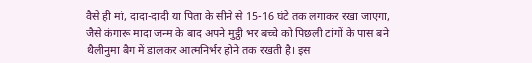वैसे ही मां, दादा-दादी या पिता के सीने से 15-16 घंटे तक लगाकर रखा जाएगा, जैसे कंगारू मादा जन्म के बाद अपने मुट्ठी भर बच्चे को पिछली टांगों के पास बने थैलीनुमा बैग में डालकर आत्मनिर्भर होने तक रखती है। इस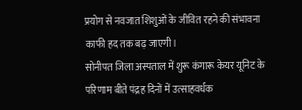प्रयोग से नवजात शिशुओं के जीवित रहने की संभावना काफी हद तक बढ़ जाएगी।
सोनीपत जिला अस्पताल में शुरू कंगारू केयर यूनिट के परिणाम बीते पंद्रह दिनों में उत्साहवर्धक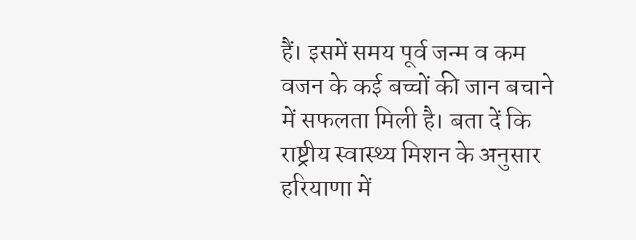हैं। इसमें समय पूर्व जन्म व कम वजन के कई बच्चों की जान बचाने में सफलता मिली है। बता दें कि राष्ट्रीय स्वास्थ्य मिशन के अनुसार हरियाणा में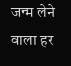जन्म लेने वाला हर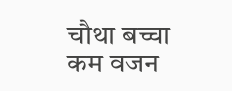चौथा बच्चा कम वजन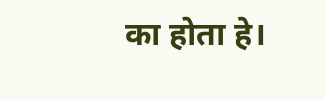का होता हे।